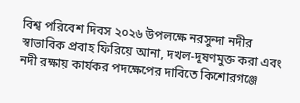বিশ্ব পরিবেশ দিবস ২০২৬ উপলক্ষে নরসুন্দা নদীর স্বাভাবিক প্রবাহ ফিরিয়ে আনা, দখল-দূষণমুক্ত করা এবং নদী রক্ষায় কার্যকর পদক্ষেপের দাবিতে কিশোরগঞ্জে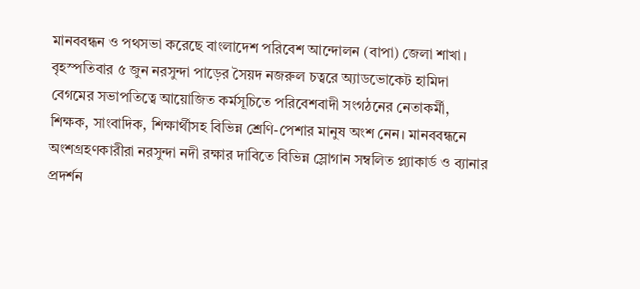মানববন্ধন ও পথসভা করেছে বাংলাদেশ পরিবেশ আন্দোলন (বাপা) জেলা শাখা।
বৃহস্পতিবার ৫ জুন নরসুন্দা পাড়ের সৈয়দ নজরুল চত্বরে অ্যাডভোকেট হামিদা বেগমের সভাপতিত্বে আয়োজিত কর্মসূচিতে পরিবেশবাদী সংগঠনের নেতাকর্মী, শিক্ষক, সাংবাদিক, শিক্ষার্থীসহ বিভিন্ন শ্রেণি-পেশার মানুষ অংশ নেন। মানববন্ধনে অংশগ্রহণকারীরা নরসুন্দা নদী রক্ষার দাবিতে বিভিন্ন স্লোগান সম্বলিত প্ল্যাকার্ড ও ব্যানার প্রদর্শন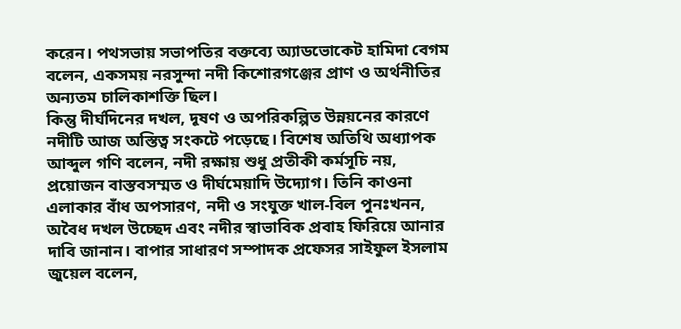করেন। পথসভায় সভাপতির বক্তব্যে অ্যাডভোকেট হামিদা বেগম বলেন, একসময় নরসুন্দা নদী কিশোরগঞ্জের প্রাণ ও অর্থনীতির অন্যতম চালিকাশক্তি ছিল।
কিন্তু দীর্ঘদিনের দখল, দূষণ ও অপরিকল্পিত উন্নয়নের কারণে নদীটি আজ অস্তিত্ব সংকটে পড়েছে। বিশেষ অতিথি অধ্যাপক আব্দুল গণি বলেন, নদী রক্ষায় শুধু প্রতীকী কর্মসূচি নয়, প্রয়োজন বাস্তবসম্মত ও দীর্ঘমেয়াদি উদ্যোগ। তিনি কাওনা এলাকার বাঁধ অপসারণ, নদী ও সংযুক্ত খাল-বিল পুনঃখনন, অবৈধ দখল উচ্ছেদ এবং নদীর স্বাভাবিক প্রবাহ ফিরিয়ে আনার দাবি জানান। বাপার সাধারণ সম্পাদক প্রফেসর সাইফুল ইসলাম জুয়েল বলেন,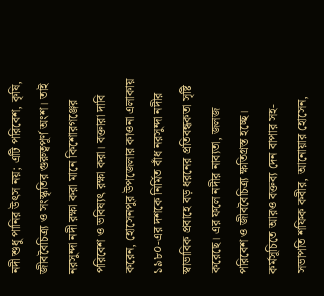নদী শুধু পানির উৎস নয়; এটি পরিবেশ, কৃষি, জীববৈচিত্র্য ও সংস্কৃতির গুরুত্বপূর্ণ অংশ। তাই নরসুন্দা নদী রক্ষা করা মানে কিশোরগঞ্জের পরিবেশ ও ভবিষ্যৎ রক্ষা করা। বক্তারা দাবি করেন, হোসেনপুর উপজেলার কাওনা এলাকায় ১৯৮০-এর দশকে নির্মিত বাঁধ নরসুন্দা নদীর স্বাভাবিক প্রবাহে বড় ধরনের প্রতিবন্ধকতা সৃষ্টি করেছে। এর ফলে নদীর নাব্যতা, জলজ পরিবেশ ও জীববৈচিত্র্য ক্ষতিগ্রস্ত হচ্ছে।
কর্মসূচিতে আরও বক্তব্য দেন বাপার সহ-সভাপতি শফিক কবীর, আনোয়ার হোসেন,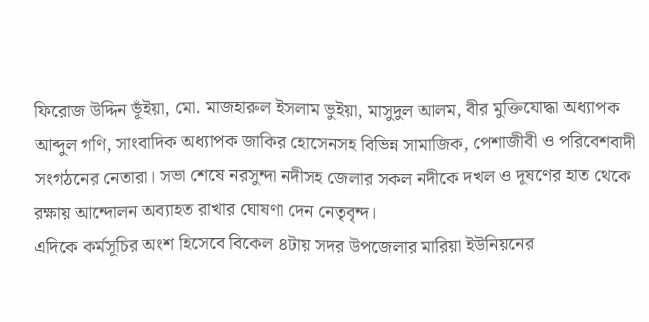ফিরোজ উদ্দিন ভূঁইয়া, মো. মাজহারুল ইসলাম ভুইয়া, মাসুদুল আলম, বীর মুক্তিযোদ্ধা অধ্যাপক আব্দুল গণি, সাংবাদিক অধ্যাপক জাকির হোসেনসহ বিভিন্ন সামাজিক, পেশাজীবী ও পরিবেশবাদী সংগঠনের নেতারা। সভা শেষে নরসুন্দা নদীসহ জেলার সকল নদীকে দখল ও দূষণের হাত থেকে রক্ষায় আন্দোলন অব্যাহত রাখার ঘোষণা দেন নেতৃবৃন্দ।
এদিকে কর্মসূচির অংশ হিসেবে বিকেল ৪টায় সদর উপজেলার মারিয়া ইউনিয়নের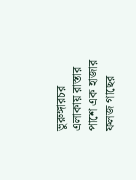ভুরুঙ্গারচর এলাকায় রাস্তার পাশে এক হাজার ফলজ গাছের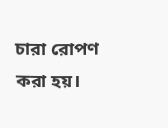চারা রোপণ করা হয়।